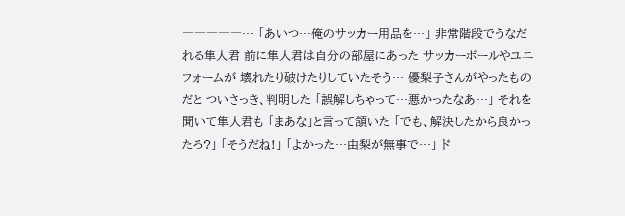―――――… 「あいつ…俺のサッカー用品を…」 非常階段でうなだれる隼人君 前に隼人君は自分の部屋にあった サッカーボールやユニフォームが 壊れたり破けたりしていたそう… 優梨子さんがやったものだと ついさっき、判明した 「誤解しちゃって…悪かったなあ…」 それを聞いて隼人君も 「まあな」と言って頷いた 「でも、解決したから良かったろ?」 「そうだね!」 「よかった…由梨が無事で…」 ド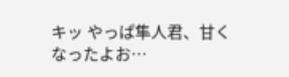キッ やっぱ隼人君、甘くなったよお…